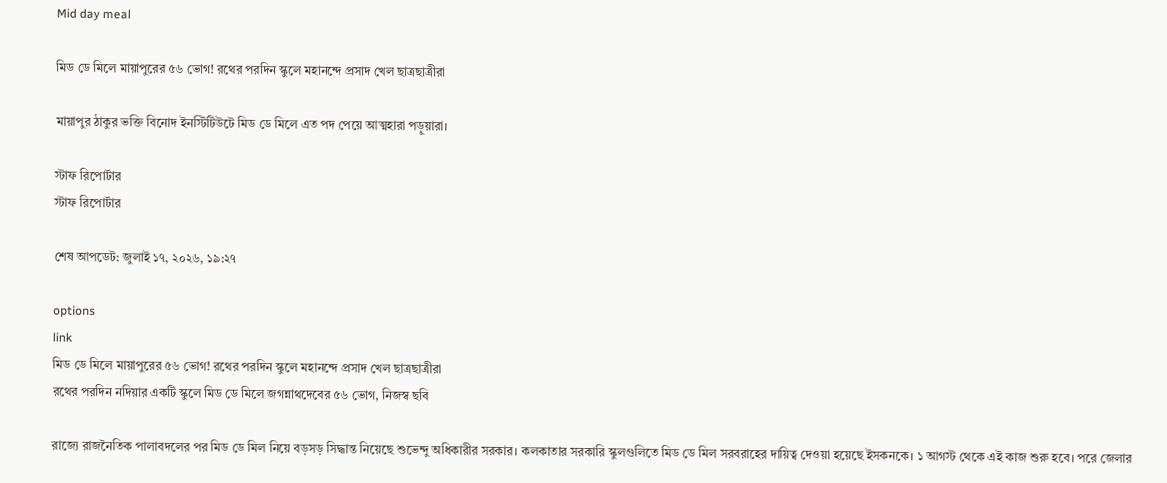Mid day meal

মিড ডে মিলে মায়াপুরের ৫৬ ভোগ! রথের পরদিন স্কুলে মহানন্দে প্রসাদ খেল ছাত্রছাত্রীরা

মায়াপুর ঠাকুর ভক্তি বিনোদ ইনস্টিটিউটে মিড ডে মিলে এত পদ পেয়ে আত্মহারা পড়ুয়ারা।

স্টাফ রিপোর্টার
স্টাফ রিপোর্টার

শেষ আপডেট: জুলাই ১৭, ২০২৬, ১৯:২৭

options
link
মিড ডে মিলে মায়াপুরের ৫৬ ভোগ! রথের পরদিন স্কুলে মহানন্দে প্রসাদ খেল ছাত্রছাত্রীরা
রথের পরদিন নদিয়ার একটি স্কুলে মিড ডে মিলে জগন্নাথদেবের ৫৬ ভোগ, নিজস্ব ছবি

রাজ্যে রাজনৈতিক পালাবদলের পর মিড ডে মিল নিয়ে বড়সড় সিদ্ধান্ত নিয়েছে শুভেন্দু অধিকারীর সরকার। কলকাতার সরকারি স্কুলগুলিতে মিড ডে মিল সরবরাহের দায়িত্ব দেওয়া হয়েছে ইসকনকে। ১ আগস্ট থেকে এই কাজ শুরু হবে। পরে জেলার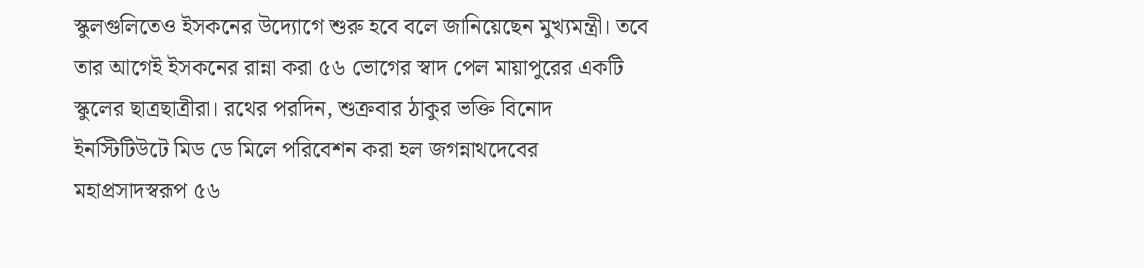স্কুলগুলিতেও ইসকনের উদ্যোগে শুরু হবে বলে জানিয়েছেন মুখ্যমন্ত্রী। তবে তার আগেই ইসকনের রান্না করা ৫৬ ভোগের স্বাদ পেল মায়াপুরের একটি স্কুলের ছাত্রছাত্রীরা। রথের পরদিন, শুক্রবার ঠাকুর ভক্তি বিনোদ ইনস্টিটিউটে মিড ডে মিলে পরিবেশন করা হল জগন্নাথদেবের মহাপ্রসাদস্বরূপ ৫৬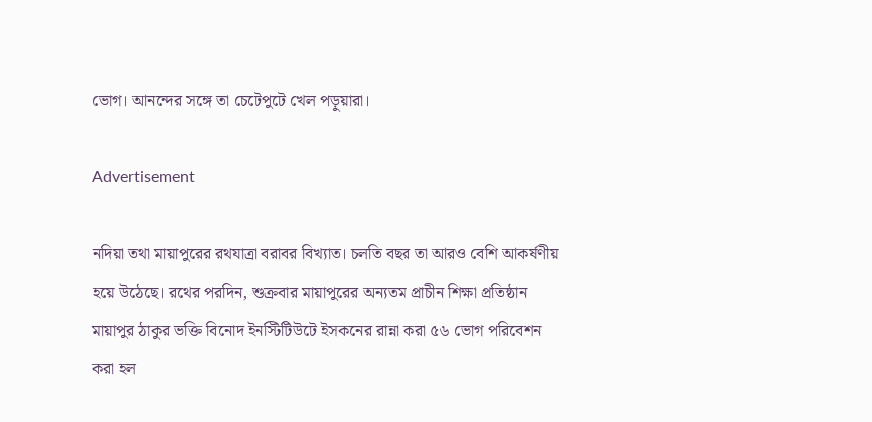ভোগ। আনন্দের সঙ্গে তা চেটেপুটে খেল পড়ুয়ারা।

Advertisement

নদিয়া তথা মায়াপুরের রথযাত্রা বরাবর বিখ্যাত। চলতি বছর তা আরও বেশি আকর্ষণীয় হয়ে উঠেছে। রথের পরদিন, শুক্রবার মায়াপুরের অন্যতম প্রাচীন শিক্ষা প্রতিষ্ঠান মায়াপুর ঠাকুর ভক্তি বিনোদ ইনস্টিটিউটে ইসকনের রান্না করা ৫৬ ভোগ পরিবেশন করা হল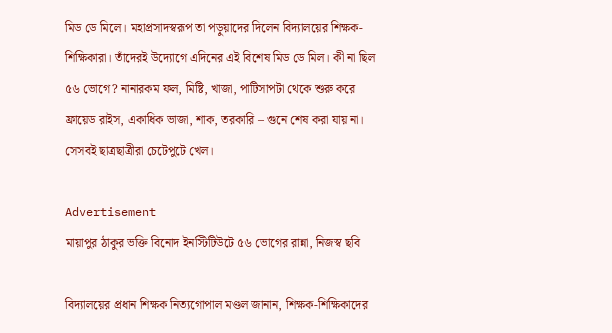মিড ডে মিলে। মহাপ্রসাদস্বরূপ তা পড়ুয়াদের দিলেন বিদ্যালয়ের শিক্ষক-শিক্ষিকারা। তাঁদেরই উদ্যোগে এদিনের এই বিশেষ মিড ডে মিল। কী না ছিল ৫৬ ভোগে? নানারকম ফল, মিষ্টি, খাজা, পাটিসাপটা থেকে শুরু করে ফ্রায়েড রাইস, একাধিক ভাজা, শাক, তরকারি – গুনে শেষ করা যায় না। সেসবই ছাত্রছাত্রীরা চেটেপুটে খেল।

Advertisement
মায়াপুর ঠাকুর ভক্তি বিনোদ ইনস্টিটিউটে ৫৬ ভোগের রান্না, নিজস্ব ছবি

বিদ্যালয়ের প্রধান শিক্ষক নিত্যগোপাল মণ্ডল জানান, শিক্ষক-শিক্ষিকাদের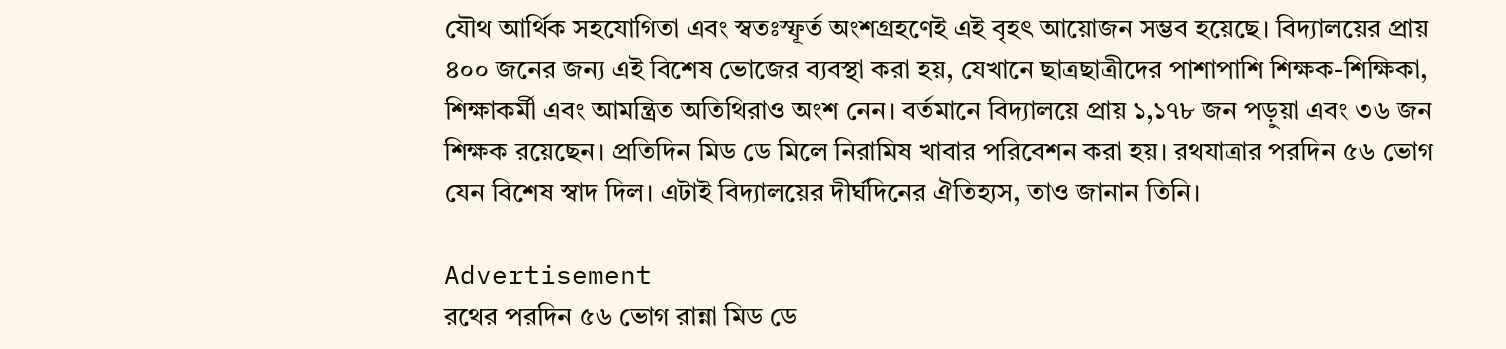যৌথ আর্থিক সহযোগিতা এবং স্বতঃস্ফূর্ত অংশগ্রহণেই এই বৃহৎ আয়োজন সম্ভব হয়েছে। বিদ্যালয়ের প্রায় ৪০০ জনের জন্য এই বিশেষ ভোজের ব্যবস্থা করা হয়, যেখানে ছাত্রছাত্রীদের পাশাপাশি শিক্ষক-শিক্ষিকা, শিক্ষাকর্মী এবং আমন্ত্রিত অতিথিরাও অংশ নেন। বর্তমানে বিদ্যালয়ে প্রায় ১,১৭৮ জন পড়ুয়া এবং ৩৬ জন শিক্ষক রয়েছেন। প্রতিদিন মিড ডে মিলে নিরামিষ খাবার পরিবেশন করা হয়। রথযাত্রার পরদিন ৫৬ ভোগ যেন বিশেষ স্বাদ দিল। এটাই বিদ্যালয়ের দীর্ঘদিনের ঐতিহ্যস, তাও জানান তিনি।

Advertisement
রথের পরদিন ৫৬ ভোগ রান্না মিড ডে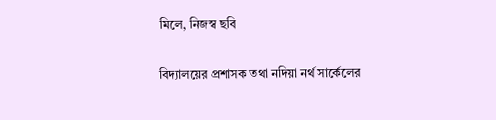মিলে, নিজস্ব ছবি

বিদ্যালয়ের প্রশাসক তথা নদিয়া নর্থ সার্কেলের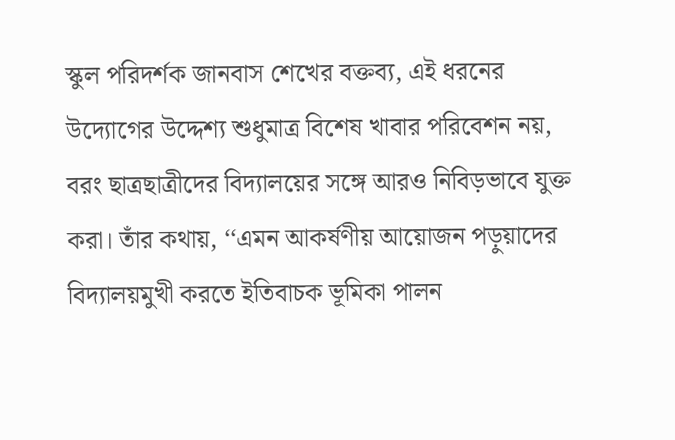স্কুল পরিদর্শক জানবাস শেখের বক্তব্য, এই ধরনের উদ্যোগের উদ্দেশ্য শুধুমাত্র বিশেষ খাবার পরিবেশন নয়, বরং ছাত্রছাত্রীদের বিদ্যালয়ের সঙ্গে আরও নিবিড়ভাবে যুক্ত করা। তাঁর কথায়, ‘‘এমন আকর্ষণীয় আয়োজন পড়ুয়াদের বিদ্যালয়মুখী করতে ইতিবাচক ভূমিকা পালন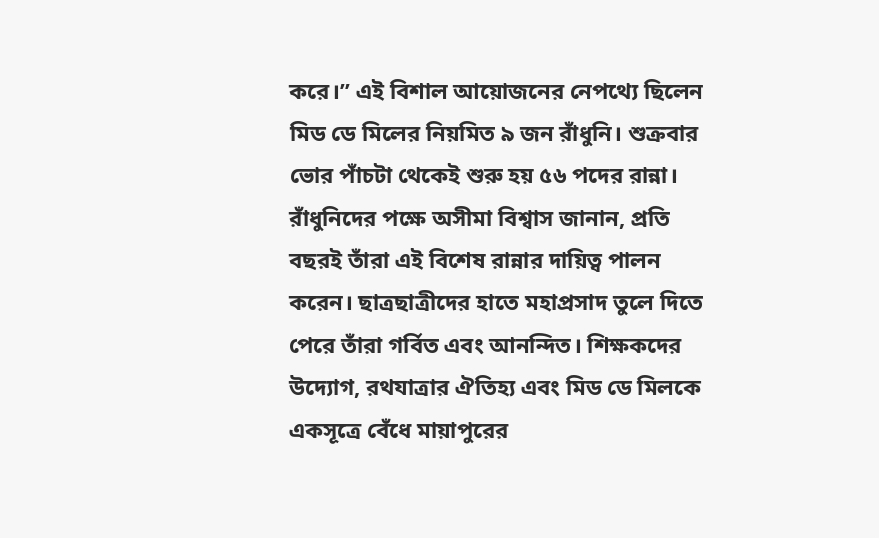করে।” এই বিশাল আয়োজনের নেপথ্যে ছিলেন মিড ডে মিলের নিয়মিত ৯ জন রাঁধুনি। শুক্রবার ভোর পাঁচটা থেকেই শুরু হয় ৫৬ পদের রান্না। রাঁধুনিদের পক্ষে অসীমা বিশ্বাস জানান, প্রতি বছরই তাঁরা এই বিশেষ রান্নার দায়িত্ব পালন করেন। ছাত্রছাত্রীদের হাতে মহাপ্রসাদ তুলে দিতে পেরে তাঁরা গর্বিত এবং আনন্দিত। শিক্ষকদের উদ্যোগ, রথযাত্রার ঐতিহ্য এবং মিড ডে মিলকে একসূত্রে বেঁধে মায়াপুরের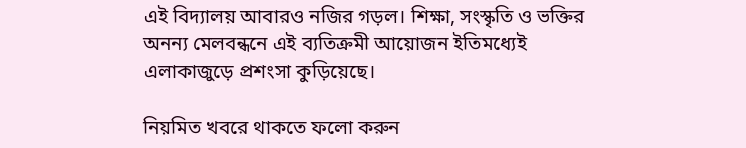এই বিদ্যালয় আবারও নজির গড়ল। শিক্ষা, সংস্কৃতি ও ভক্তির অনন্য মেলবন্ধনে এই ব্যতিক্রমী আয়োজন ইতিমধ্যেই এলাকাজুড়ে প্রশংসা কুড়িয়েছে।

নিয়মিত খবরে থাকতে ফলো করুন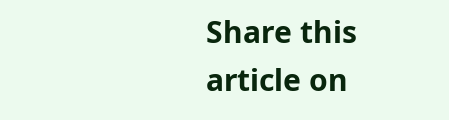Share this article on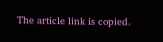The article link is copied.